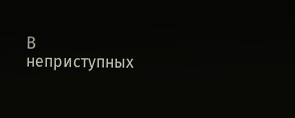В неприступных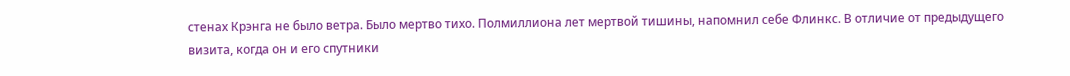стенах Крэнга не было ветра. Было мертво тихо. Полмиллиона лет мертвой тишины, напомнил себе Флинкс. В отличие от предыдущего визита, когда он и его спутники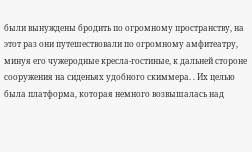были вынуждены бродить по огромному пространству, на этот раз они путешествовали по огромному амфитеатру, минуя его чужеродные кресла-гостиные, к дальней стороне сооружения на сиденьях удобного скиммера. . Их целью была платформа, которая немного возвышалась над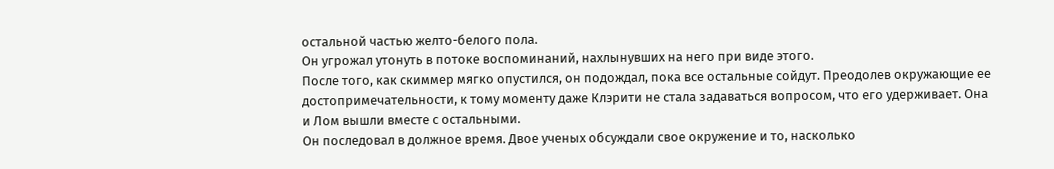остальной частью желто-белого пола.
Он угрожал утонуть в потоке воспоминаний, нахлынувших на него при виде этого.
После того, как скиммер мягко опустился, он подождал, пока все остальные сойдут. Преодолев окружающие ее достопримечательности, к тому моменту даже Клэрити не стала задаваться вопросом, что его удерживает. Она и Лом вышли вместе с остальными.
Он последовал в должное время. Двое ученых обсуждали свое окружение и то, насколько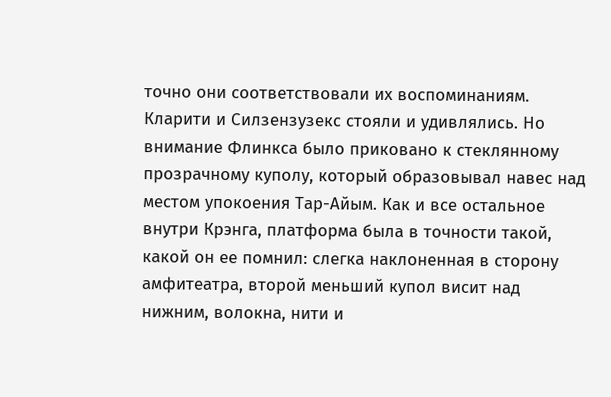точно они соответствовали их воспоминаниям. Кларити и Силзензузекс стояли и удивлялись. Но внимание Флинкса было приковано к стеклянному прозрачному куполу, который образовывал навес над местом упокоения Тар-Айым. Как и все остальное внутри Крэнга, платформа была в точности такой, какой он ее помнил: слегка наклоненная в сторону амфитеатра, второй меньший купол висит над нижним, волокна, нити и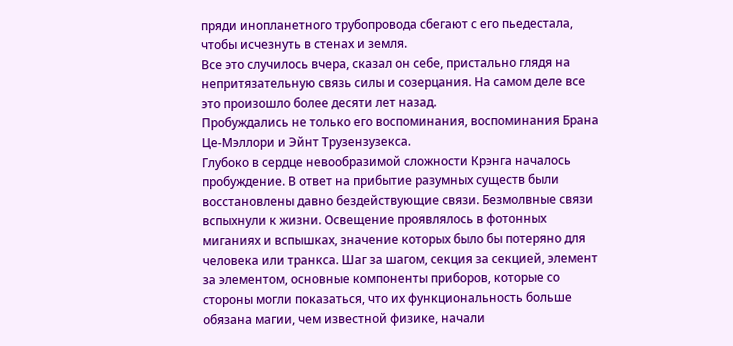пряди инопланетного трубопровода сбегают с его пьедестала, чтобы исчезнуть в стенах и земля.
Все это случилось вчера, сказал он себе, пристально глядя на непритязательную связь силы и созерцания. На самом деле все это произошло более десяти лет назад.
Пробуждались не только его воспоминания, воспоминания Брана Це-Мэллори и Эйнт Трузензузекса.
Глубоко в сердце невообразимой сложности Крэнга началось пробуждение. В ответ на прибытие разумных существ были восстановлены давно бездействующие связи. Безмолвные связи вспыхнули к жизни. Освещение проявлялось в фотонных миганиях и вспышках, значение которых было бы потеряно для человека или транкса. Шаг за шагом, секция за секцией, элемент за элементом, основные компоненты приборов, которые со стороны могли показаться, что их функциональность больше обязана магии, чем известной физике, начали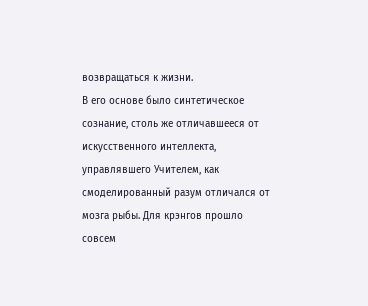возвращаться к жизни.
В его основе было синтетическое сознание, столь же отличавшееся от искусственного интеллекта, управлявшего Учителем, как смоделированный разум отличался от мозга рыбы. Для крэнгов прошло совсем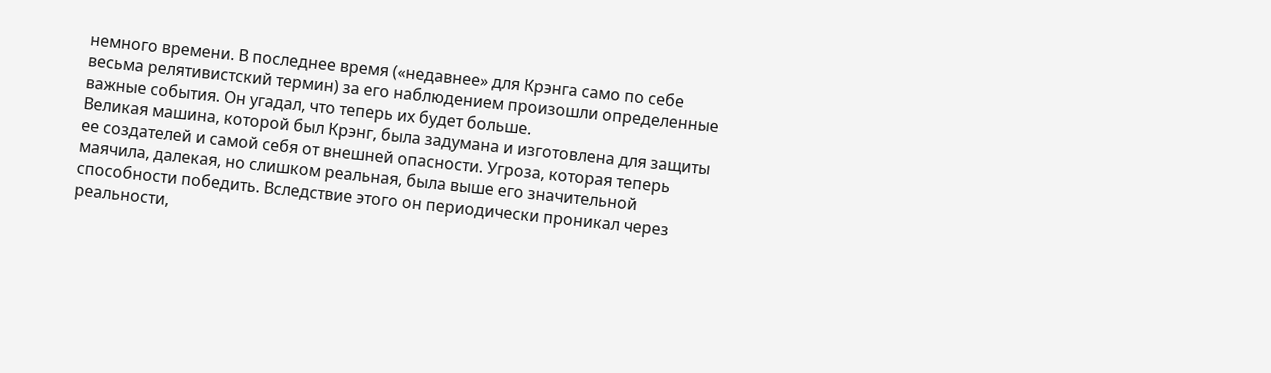немного времени. В последнее время («недавнее» для Крэнга само по себе весьма релятивистский термин) за его наблюдением произошли определенные важные события. Он угадал, что теперь их будет больше.
Великая машина, которой был Крэнг, была задумана и изготовлена для защиты ее создателей и самой себя от внешней опасности. Угроза, которая теперь маячила, далекая, но слишком реальная, была выше его значительной способности победить. Вследствие этого он периодически проникал через реальности,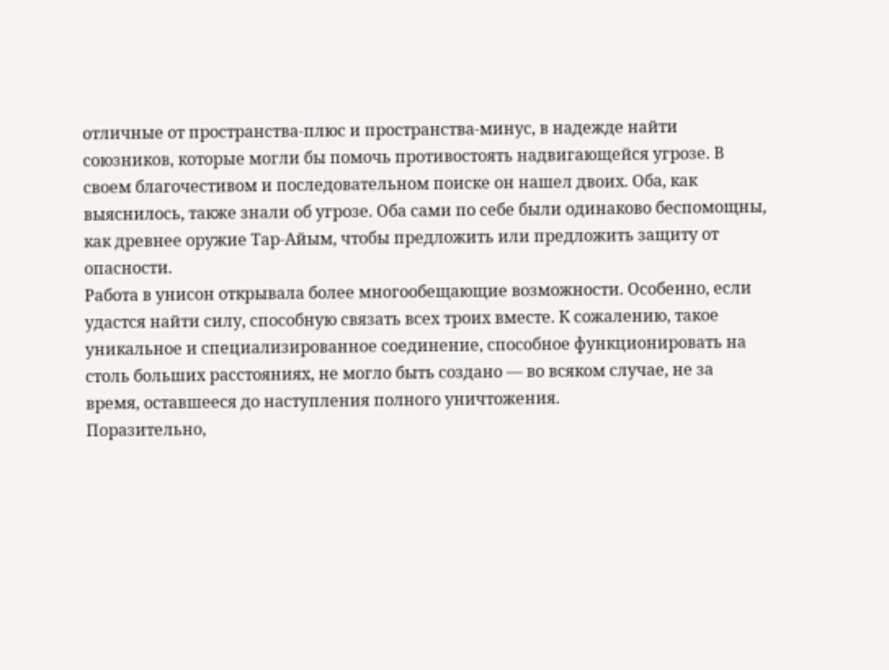отличные от пространства-плюс и пространства-минус, в надежде найти союзников, которые могли бы помочь противостоять надвигающейся угрозе. В своем благочестивом и последовательном поиске он нашел двоих. Оба, как выяснилось, также знали об угрозе. Оба сами по себе были одинаково беспомощны, как древнее оружие Тар-Айым, чтобы предложить или предложить защиту от опасности.
Работа в унисон открывала более многообещающие возможности. Особенно, если удастся найти силу, способную связать всех троих вместе. К сожалению, такое уникальное и специализированное соединение, способное функционировать на столь больших расстояниях, не могло быть создано — во всяком случае, не за время, оставшееся до наступления полного уничтожения.
Поразительно,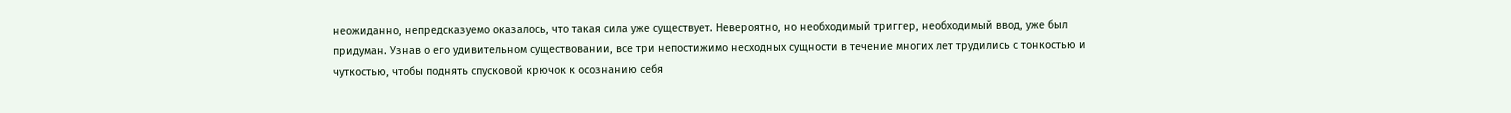неожиданно, непредсказуемо оказалось, что такая сила уже существует. Невероятно, но необходимый триггер, необходимый ввод, уже был придуман. Узнав о его удивительном существовании, все три непостижимо несходных сущности в течение многих лет трудились с тонкостью и чуткостью, чтобы поднять спусковой крючок к осознанию себя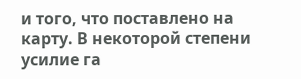и того, что поставлено на карту. В некоторой степени усилие га